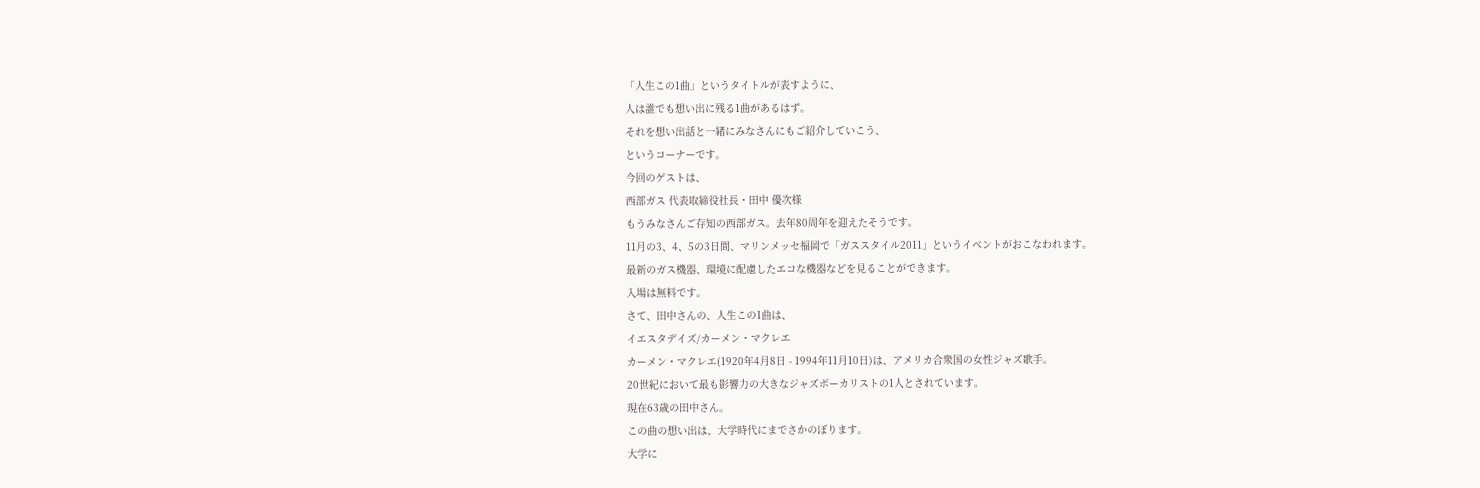「人生この1曲」というタイトルが表すように、
人は誰でも想い出に残る1曲があるはず。
それを想い出話と一緒にみなさんにもご紹介していこう、
というコーナーです。
今回のゲストは、
西部ガス 代表取締役社長・田中 優次様
もうみなさんご存知の西部ガス。去年80周年を迎えたそうです。
11月の3、4、5の3日間、マリンメッセ福岡で「ガススタイル2011」というイベントがおこなわれます。
最新のガス機器、環境に配慮したエコな機器などを見ることができます。
入場は無料です。
さて、田中さんの、人生この1曲は、
イエスタデイズ/カーメン・マクレエ
カーメン・マクレエ(1920年4月8日 - 1994年11月10日)は、アメリカ合衆国の女性ジャズ歌手。
20世紀において最も影響力の大きなジャズボーカリストの1人とされています。
現在63歳の田中さん。
この曲の想い出は、大学時代にまでさかのぼります。
大学に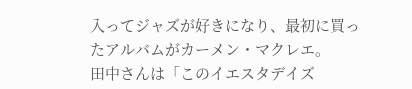入ってジャズが好きになり、最初に買ったアルバムがカーメン・マクレエ。
田中さんは「このイエスタデイズ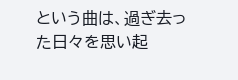という曲は、過ぎ去った日々を思い起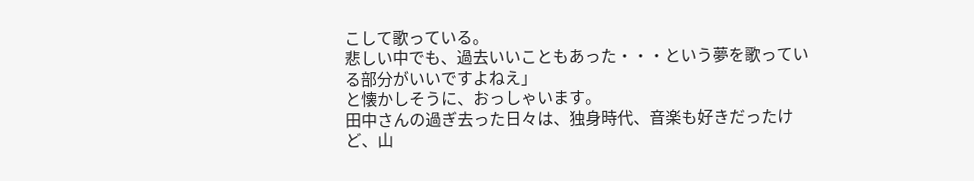こして歌っている。
悲しい中でも、過去いいこともあった・・・という夢を歌っている部分がいいですよねえ」
と懐かしそうに、おっしゃいます。
田中さんの過ぎ去った日々は、独身時代、音楽も好きだったけど、山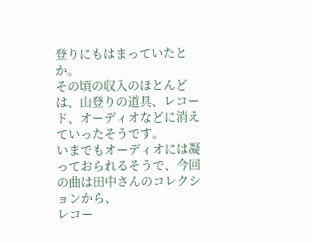登りにもはまっていたとか。
その頃の収入のほとんどは、山登りの道具、レコード、オーディオなどに消えていったそうです。
いまでもオーディオには凝っておられるそうで、今回の曲は田中さんのコレクションから、
レコー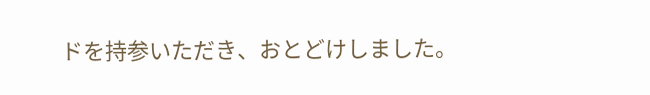ドを持参いただき、おとどけしました。